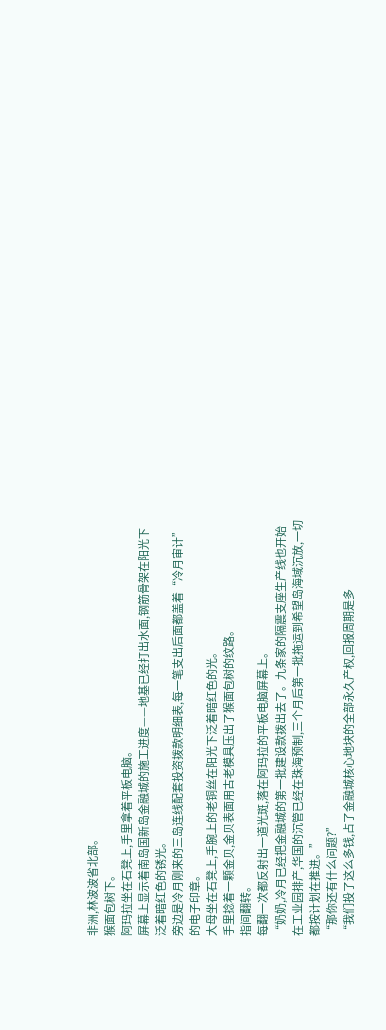非洲,林波波省北部。
猴面包树下。
阿玛拉坐在石凳上,手里拿着平板电脑。
屏幕上显示着南岛国新岛金融城的施工进度——地基已经打出水面,钢筋骨架在阳光下泛着暗红色的锈光。
旁边是冷月刚来的三岛连线配套投资拨款明细表,每一笔支出后面都盖着“冷月审计”
的电子印章。
大母坐在石凳上,手腕上的老铜丝在阳光下泛着暗红色的光。
手里捻着一颗金贝,金贝表面用古老模具压出了猴面包树的纹路。
指间翻转。
每翻一次都反射出一道光斑,落在阿玛拉的平板电脑屏幕上。
“奶奶,冷月已经把金融城的第一批建设款拨出去了。九条家的隔震支座生产线也开始在工业园排产,华国的沉管已经在珠海预制,三个月后第一批拖运到希望岛海域沉放,一切都按计划在推进。”
“那你还有什么问题?”
“我们投了这么多钱,占了金融城核心地块的全部永久产权,回报周期是多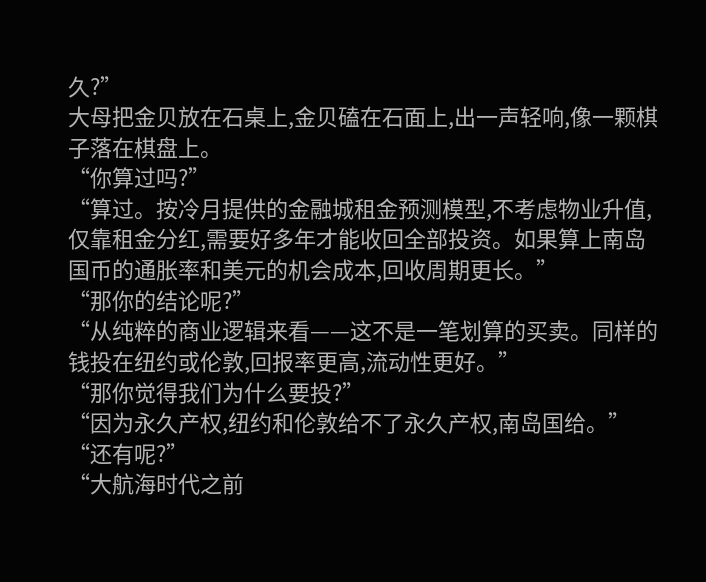久?”
大母把金贝放在石桌上,金贝磕在石面上,出一声轻响,像一颗棋子落在棋盘上。
“你算过吗?”
“算过。按冷月提供的金融城租金预测模型,不考虑物业升值,仅靠租金分红,需要好多年才能收回全部投资。如果算上南岛国币的通胀率和美元的机会成本,回收周期更长。”
“那你的结论呢?”
“从纯粹的商业逻辑来看——这不是一笔划算的买卖。同样的钱投在纽约或伦敦,回报率更高,流动性更好。”
“那你觉得我们为什么要投?”
“因为永久产权,纽约和伦敦给不了永久产权,南岛国给。”
“还有呢?”
“大航海时代之前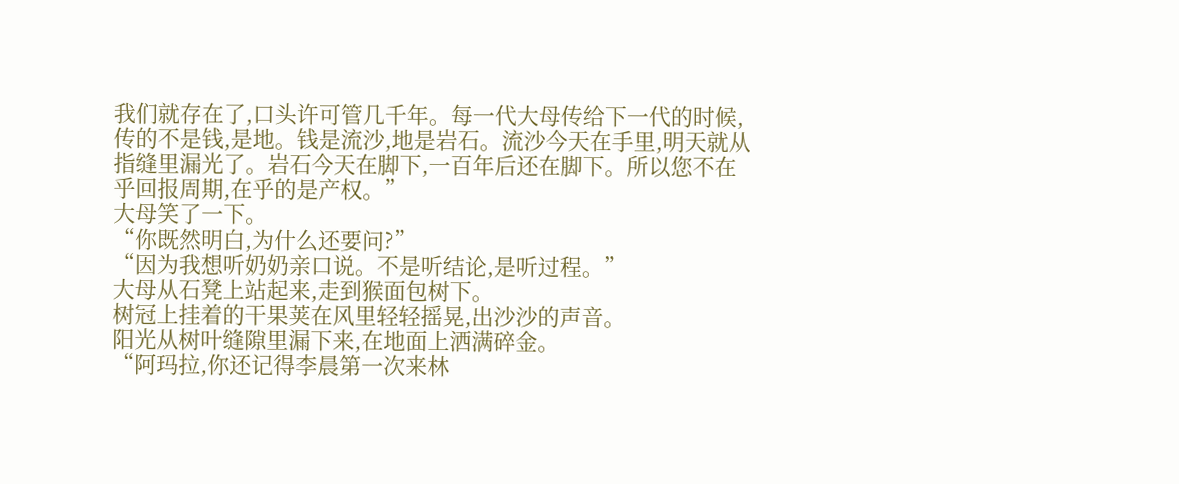我们就存在了,口头许可管几千年。每一代大母传给下一代的时候,传的不是钱,是地。钱是流沙,地是岩石。流沙今天在手里,明天就从指缝里漏光了。岩石今天在脚下,一百年后还在脚下。所以您不在乎回报周期,在乎的是产权。”
大母笑了一下。
“你既然明白,为什么还要问?”
“因为我想听奶奶亲口说。不是听结论,是听过程。”
大母从石凳上站起来,走到猴面包树下。
树冠上挂着的干果荚在风里轻轻摇晃,出沙沙的声音。
阳光从树叶缝隙里漏下来,在地面上洒满碎金。
“阿玛拉,你还记得李晨第一次来林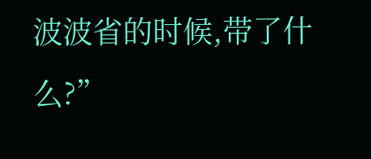波波省的时候,带了什么?”